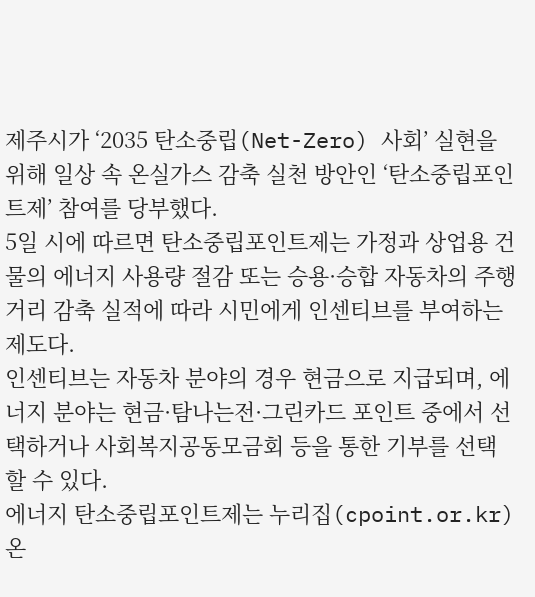제주시가 ‘2035 탄소중립(Net-Zero) 사회’ 실현을 위해 일상 속 온실가스 감축 실천 방안인 ‘탄소중립포인트제’ 참여를 당부했다.
5일 시에 따르면 탄소중립포인트제는 가정과 상업용 건물의 에너지 사용량 절감 또는 승용·승합 자동차의 주행거리 감축 실적에 따라 시민에게 인센티브를 부여하는 제도다.
인센티브는 자동차 분야의 경우 현금으로 지급되며, 에너지 분야는 현금·탐나는전·그린카드 포인트 중에서 선택하거나 사회복지공동모금회 등을 통한 기부를 선택할 수 있다.
에너지 탄소중립포인트제는 누리집(cpoint.or.kr) 온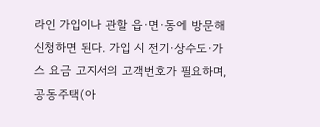라인 가입이나 관할 읍·면·동에 방문해 신청하면 된다. 가입 시 전기·상수도·가스 요금 고지서의 고객번호가 필요하며, 공동주택(아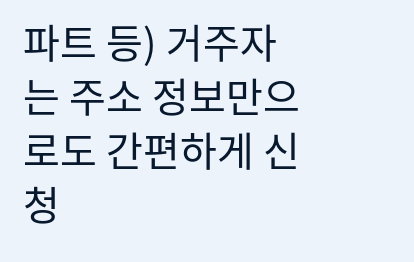파트 등) 거주자는 주소 정보만으로도 간편하게 신청